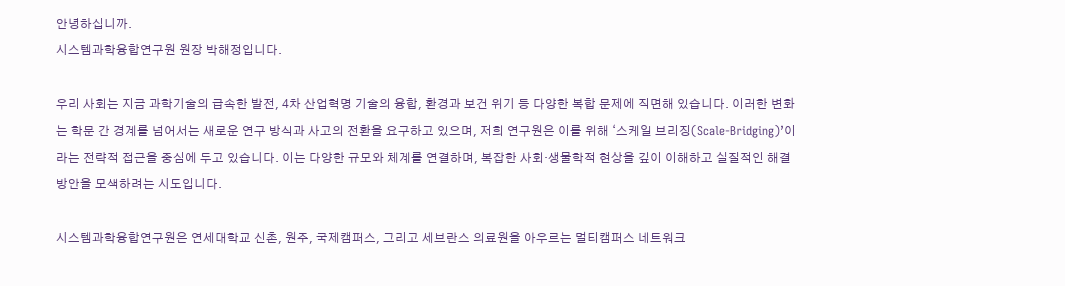안녕하십니까.
시스템과학융합연구원 원장 박해정입니다.

우리 사회는 지금 과학기술의 급속한 발전, 4차 산업혁명 기술의 융합, 환경과 보건 위기 등 다양한 복합 문제에 직면해 있습니다. 이러한 변화는 학문 간 경계를 넘어서는 새로운 연구 방식과 사고의 전환을 요구하고 있으며, 저희 연구원은 이를 위해 ‘스케일 브리징(Scale-Bridging)’이라는 전략적 접근을 중심에 두고 있습니다. 이는 다양한 규모와 체계를 연결하며, 복잡한 사회·생물학적 현상을 깊이 이해하고 실질적인 해결 방안을 모색하려는 시도입니다.

시스템과학융합연구원은 연세대학교 신촌, 원주, 국제캠퍼스, 그리고 세브란스 의료원을 아우르는 멀티캠퍼스 네트워크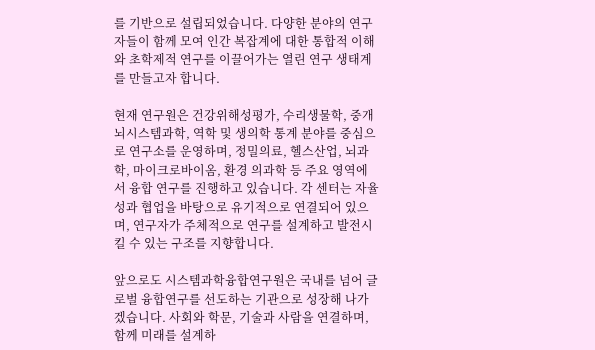를 기반으로 설립되었습니다. 다양한 분야의 연구자들이 함께 모여 인간 복잡계에 대한 통합적 이해와 초학제적 연구를 이끌어가는 열린 연구 생태계를 만들고자 합니다.

현재 연구원은 건강위해성평가, 수리생물학, 중개뇌시스템과학, 역학 및 생의학 통계 분야를 중심으로 연구소를 운영하며, 정밀의료, 헬스산업, 뇌과학, 마이크로바이옴, 환경 의과학 등 주요 영역에서 융합 연구를 진행하고 있습니다. 각 센터는 자율성과 협업을 바탕으로 유기적으로 연결되어 있으며, 연구자가 주체적으로 연구를 설계하고 발전시킬 수 있는 구조를 지향합니다.

앞으로도 시스템과학융합연구원은 국내를 넘어 글로벌 융합연구를 선도하는 기관으로 성장해 나가겠습니다. 사회와 학문, 기술과 사람을 연결하며, 함께 미래를 설계하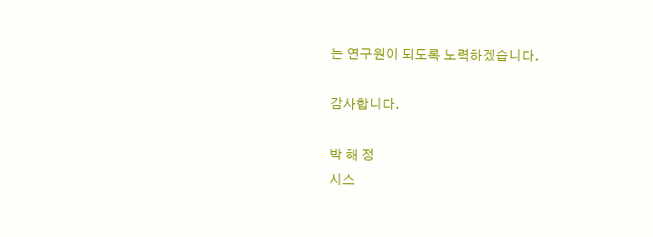는 연구원이 되도록 노력하겠습니다.

감사합니다.

박 해 정
시스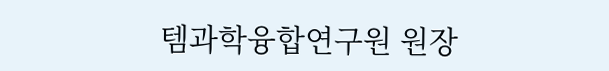템과학융합연구원 원장